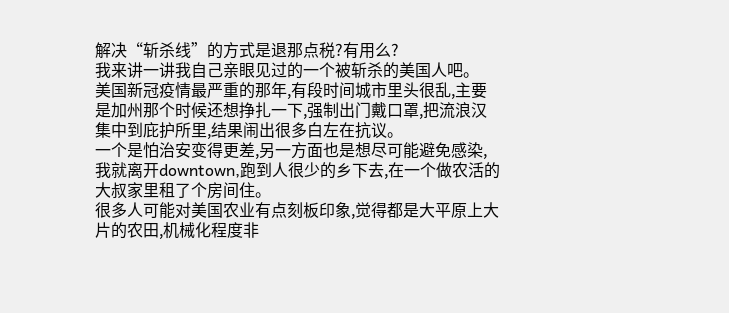解决“斩杀线”的方式是退那点税?有用么?
我来讲一讲我自己亲眼见过的一个被斩杀的美国人吧。
美国新冠疫情最严重的那年,有段时间城市里头很乱,主要是加州那个时候还想挣扎一下,强制出门戴口罩,把流浪汉集中到庇护所里,结果闹出很多白左在抗议。
一个是怕治安变得更差,另一方面也是想尽可能避免感染,我就离开downtown,跑到人很少的乡下去,在一个做农活的大叔家里租了个房间住。
很多人可能对美国农业有点刻板印象,觉得都是大平原上大片的农田,机械化程度非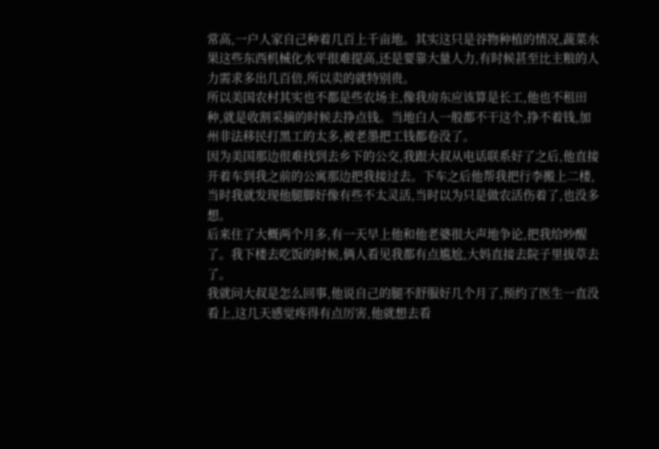常高,一户人家自己种着几百上千亩地。其实这只是谷物种植的情况,蔬菜水果这些东西机械化水平很难提高,还是要靠大量人力,有时候甚至比主粮的人力需求多出几百倍,所以卖的就特别贵。
所以美国农村其实也不都是些农场主,像我房东应该算是长工,他也不租田种,就是收割采摘的时候去挣点钱。当地白人一般都不干这个,挣不着钱,加州非法移民打黑工的太多,被老墨把工钱都卷没了。
因为美国那边很难找到去乡下的公交,我跟大叔从电话联系好了之后,他直接开着车到我之前的公寓那边把我接过去。下车之后他帮我把行李搬上二楼,当时我就发现他腿脚好像有些不太灵活,当时以为只是做农活伤着了,也没多想。
后来住了大概两个月多,有一天早上他和他老婆很大声地争论,把我给吵醒了。我下楼去吃饭的时候,俩人看见我都有点尴尬,大妈直接去院子里拔草去了。
我就问大叔是怎么回事,他说自己的腿不舒服好几个月了,预约了医生一直没看上,这几天感觉疼得有点厉害,他就想去看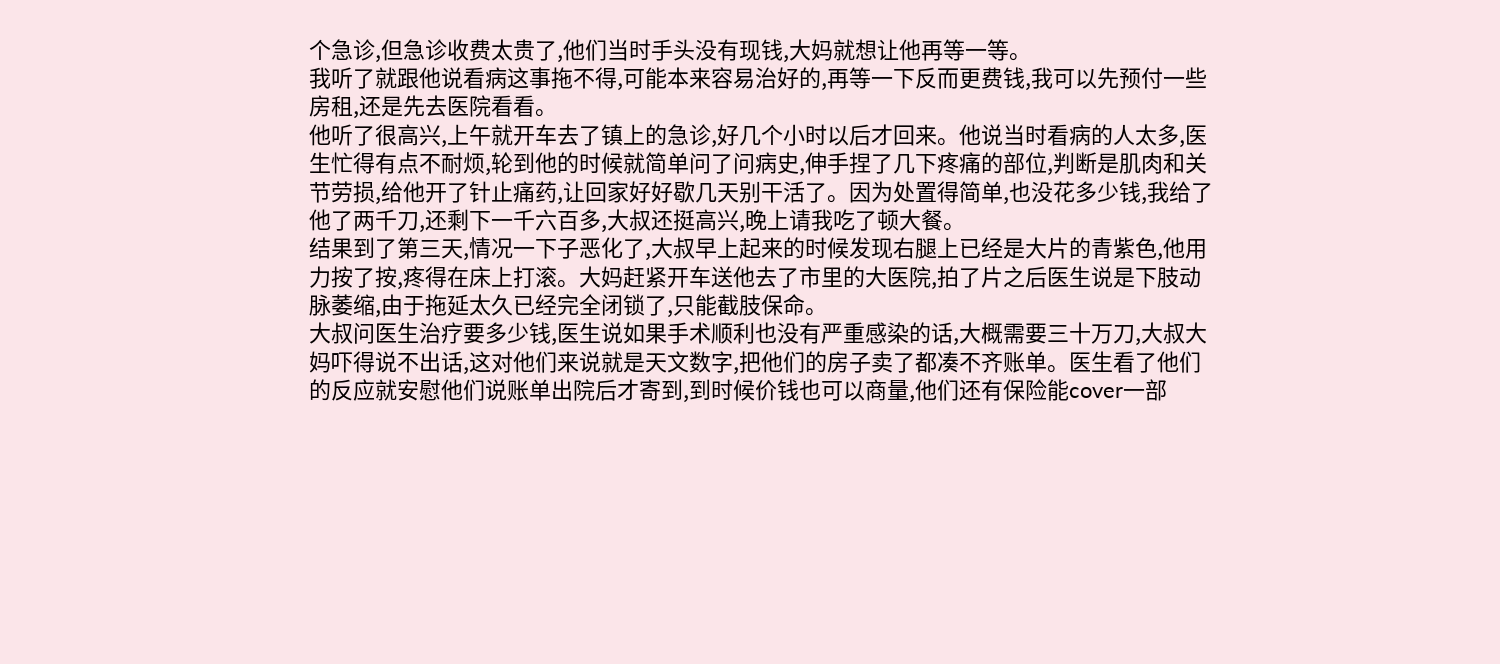个急诊,但急诊收费太贵了,他们当时手头没有现钱,大妈就想让他再等一等。
我听了就跟他说看病这事拖不得,可能本来容易治好的,再等一下反而更费钱,我可以先预付一些房租,还是先去医院看看。
他听了很高兴,上午就开车去了镇上的急诊,好几个小时以后才回来。他说当时看病的人太多,医生忙得有点不耐烦,轮到他的时候就简单问了问病史,伸手捏了几下疼痛的部位,判断是肌肉和关节劳损,给他开了针止痛药,让回家好好歇几天别干活了。因为处置得简单,也没花多少钱,我给了他了两千刀,还剩下一千六百多,大叔还挺高兴,晚上请我吃了顿大餐。
结果到了第三天,情况一下子恶化了,大叔早上起来的时候发现右腿上已经是大片的青紫色,他用力按了按,疼得在床上打滚。大妈赶紧开车送他去了市里的大医院,拍了片之后医生说是下肢动脉萎缩,由于拖延太久已经完全闭锁了,只能截肢保命。
大叔问医生治疗要多少钱,医生说如果手术顺利也没有严重感染的话,大概需要三十万刀,大叔大妈吓得说不出话,这对他们来说就是天文数字,把他们的房子卖了都凑不齐账单。医生看了他们的反应就安慰他们说账单出院后才寄到,到时候价钱也可以商量,他们还有保险能cover一部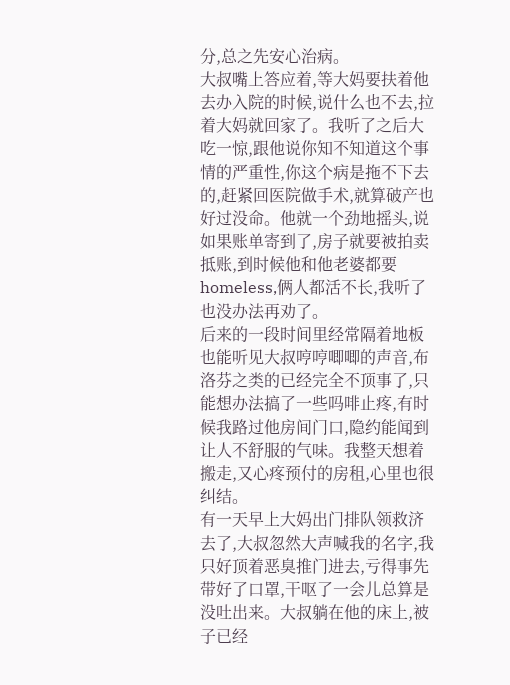分,总之先安心治病。
大叔嘴上答应着,等大妈要扶着他去办入院的时候,说什么也不去,拉着大妈就回家了。我听了之后大吃一惊,跟他说你知不知道这个事情的严重性,你这个病是拖不下去的,赶紧回医院做手术,就算破产也好过没命。他就一个劲地摇头,说如果账单寄到了,房子就要被拍卖抵账,到时候他和他老婆都要homeless,俩人都活不长,我听了也没办法再劝了。
后来的一段时间里经常隔着地板也能听见大叔哼哼唧唧的声音,布洛芬之类的已经完全不顶事了,只能想办法搞了一些吗啡止疼,有时候我路过他房间门口,隐约能闻到让人不舒服的气味。我整天想着搬走,又心疼预付的房租,心里也很纠结。
有一天早上大妈出门排队领救济去了,大叔忽然大声喊我的名字,我只好顶着恶臭推门进去,亏得事先带好了口罩,干呕了一会儿总算是没吐出来。大叔躺在他的床上,被子已经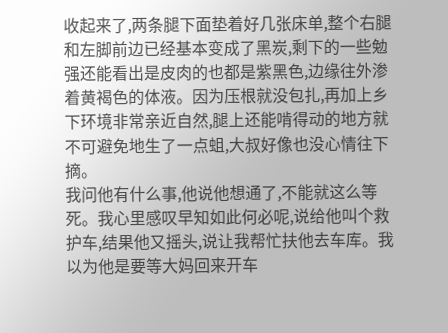收起来了,两条腿下面垫着好几张床单,整个右腿和左脚前边已经基本变成了黑炭,剩下的一些勉强还能看出是皮肉的也都是紫黑色,边缘往外渗着黄褐色的体液。因为压根就没包扎,再加上乡下环境非常亲近自然,腿上还能啃得动的地方就不可避免地生了一点蛆,大叔好像也没心情往下摘。
我问他有什么事,他说他想通了,不能就这么等死。我心里感叹早知如此何必呢,说给他叫个救护车,结果他又摇头,说让我帮忙扶他去车库。我以为他是要等大妈回来开车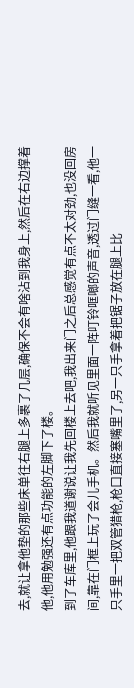去,就让拿他垫的那些床单往右腿上多裹了几层,确保不会有啥沾到我身上,然后在右边撑着他,他用勉强还有点功能的左脚下了楼。
到了车库里,他跟我道谢说让我先回楼上去吧,我出来门之后总感觉有点不太对劲,也没回房间,靠在门框上玩了会儿手机。然后我就听见里面一阵叮铃哐啷的声音,透过门缝一看,他一只手里一把双管猎枪,枪口直接塞嘴里了,另一只手拿着把锯子放在腿上比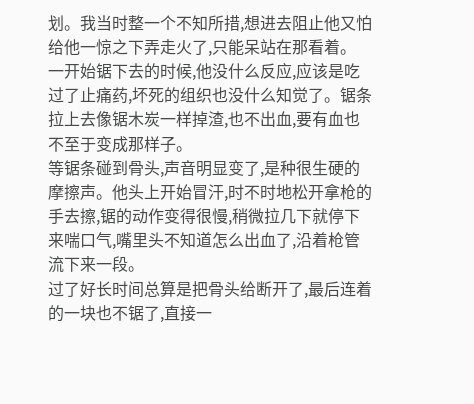划。我当时整一个不知所措,想进去阻止他又怕给他一惊之下弄走火了,只能呆站在那看着。
一开始锯下去的时候,他没什么反应,应该是吃过了止痛药,坏死的组织也没什么知觉了。锯条拉上去像锯木炭一样掉渣,也不出血,要有血也不至于变成那样子。
等锯条碰到骨头,声音明显变了,是种很生硬的摩擦声。他头上开始冒汗,时不时地松开拿枪的手去擦,锯的动作变得很慢,稍微拉几下就停下来喘口气,嘴里头不知道怎么出血了,沿着枪管流下来一段。
过了好长时间总算是把骨头给断开了,最后连着的一块也不锯了,直接一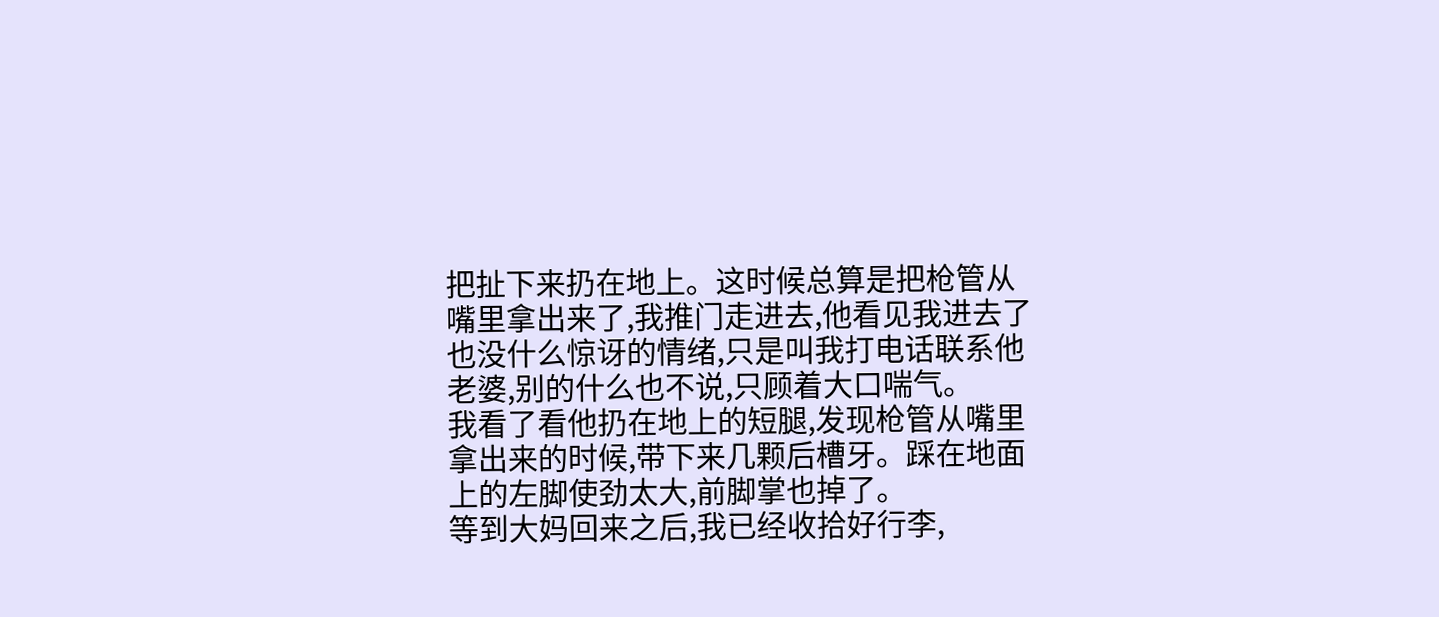把扯下来扔在地上。这时候总算是把枪管从嘴里拿出来了,我推门走进去,他看见我进去了也没什么惊讶的情绪,只是叫我打电话联系他老婆,别的什么也不说,只顾着大口喘气。
我看了看他扔在地上的短腿,发现枪管从嘴里拿出来的时候,带下来几颗后槽牙。踩在地面上的左脚使劲太大,前脚掌也掉了。
等到大妈回来之后,我已经收拾好行李,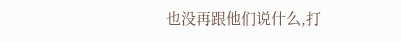也没再跟他们说什么,打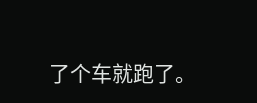了个车就跑了。